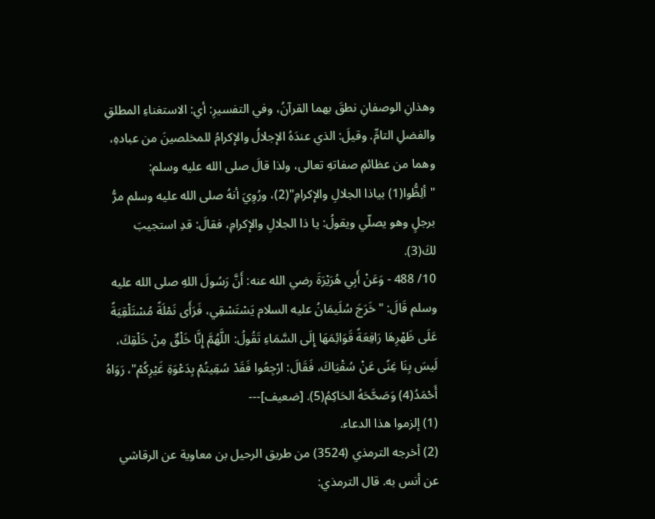وهذانِ الوصفانِ نطقَ بهما القرآنُ، وفي التفسيرِ: أي: الاستغناءِ المطلقِ والفضلِ التامِّ. وقيلَ: الذي عندَهُ الإجلالُ والإكرامُ للمخلصينَ من عبادهِ، وهما من عظائمِ صفاتهِ تعالى، ولذا قالَ صلى الله عليه وسلم: "ألِظُّوا(1) بياذا الجلالِ والإكرامِ"(2)، ورُوِيَ أنهُ صلى الله عليه وسلم مرُّ برجلٍ وهو يصلّي ويقولُ: يا ذا الجلالِ والإكرامِ، فقالَ: قدِ استجيبَ لكَ(3).
10/ 488 - وَعَنْ أَبِي هُرَيْرَةَ رضي الله عنه: أَنَّ رَسُولَ اللهِ صلى الله عليه وسلم قَالَ: "خَرَجَ سُلَيمَانُ عليه السلام يَسْتَسْقِي، فَرَأَى نَمْلَةً مُسْتَلْقِيَةً عَلَى ظَهْرِهَا رَافِعَةً قَوَائِمَهَا إِلَى السَّمَاءِ تَقُولُ: اللَّهُمَّ إِنَّا خَلْقٌ مِنْ خَلْقِكَ، لَيسَ بِنَا غِنًى عَنْ سُقْيَاكَ، فَقَالَ: ارْجِعُوا فَقَدْ سُقِيتُمْ بِدَعْوَةِ غَيْرِكُمْ"، رَوَاهُ أَحْمَدُ(4) وَصَحَّحَهُ الحَاكِمُ(5). [ضعيف]---
(1) إلزموا هذا الدعاء.
(2) أخرجه الترمذي (3524) من طريق الرحيل بن معاوية عن الرقاشي عن أنس به. قال الترمذي: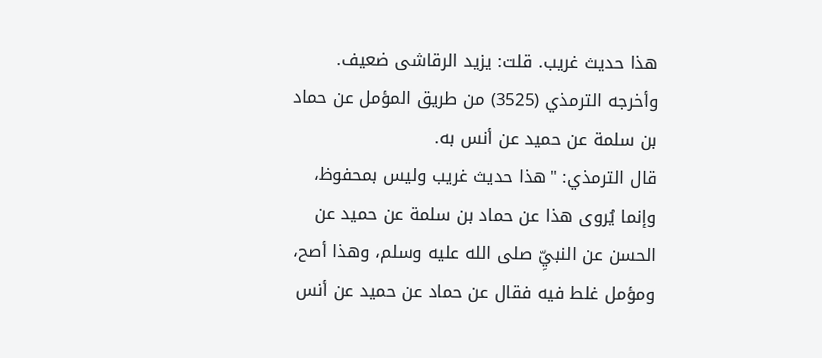هذا حديث غريب. قلت: يزيد الرقاشى ضعيف.
وأخرجه الترمذي (3525) من طريق المؤمل عن حماد بن سلمة عن حميد عن أنس به.
قال الترمذي: "هذا حديث غريب وليس بمحفوظ، وإنما يُروى هذا عن حماد بن سلمة عن حميد عن الحسن عن النبيِّ صلى الله عليه وسلم، وهذا أصح، ومؤمل غلط فيه فقال عن حماد عن حميد عن أنس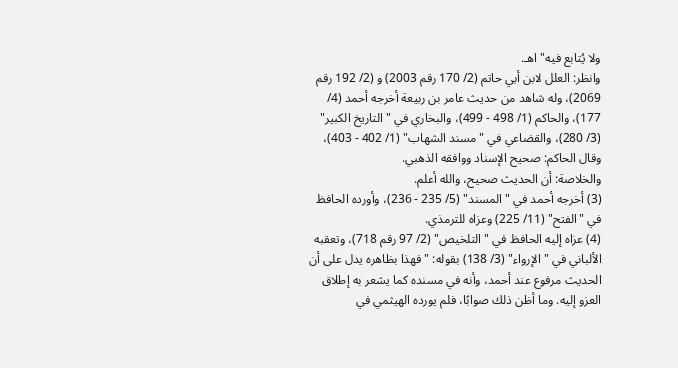ولا يُتابع فيه" اهـ.
وانظر: العلل لابن أبي حاتم (2/ 170 رقم 2003) و (2/ 192 رقم 2069)، وله شاهد من حديث عامر بن ربيعة أخرجه أحمد (4/ 177)، والحاكم (1/ 498 - 499)، والبخاري في "التاريخ الكبير" (3/ 280)، والقضاعي في "مسند الشهاب" (1/ 402 - 403)، وقال الحاكم: صحيح الإسناد ووافقه الذهبي.
والخلاصة: أن الحديث صحيح، والله أعلم.
(3) أخرجه أحمد في "المسند" (5/ 235 - 236)، وأورده الحافظ في "الفتح" (11/ 225) وعزاه للترمذي.
(4) عزاه إليه الحافظ في "التلخيص" (2/ 97 رقم 718)، وتعقبه الألباني في "الإرواء" (3/ 138) بقوله: "فهذا بظاهره يدل على أن الحديث مرفوع عند أحمد، وأنه في مسنده كما يشعر به إطلاق العزو إليه. وما أظن ذلك صوابًا، فلم يورده الهيثمي في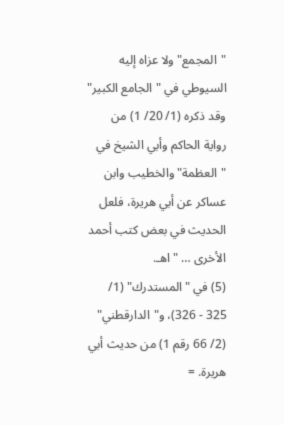"المجمع" ولا عزاه إليه السيوطي في "الجامع الكبير" وقد ذكره (1/ 20/ 1) من رواية الحاكم وأبي الشيخ في "العظمة" والخطيب وابن عساكر عن أبي هريرة، فلعل الحديث في بعض كتب أحمد الأخرى … " اهـ.
(5) في "المستدرك" (1/ 325 - 326)، و"الدارقطني" (2/ 66 رقم 1) من حديث أبي هريرة. =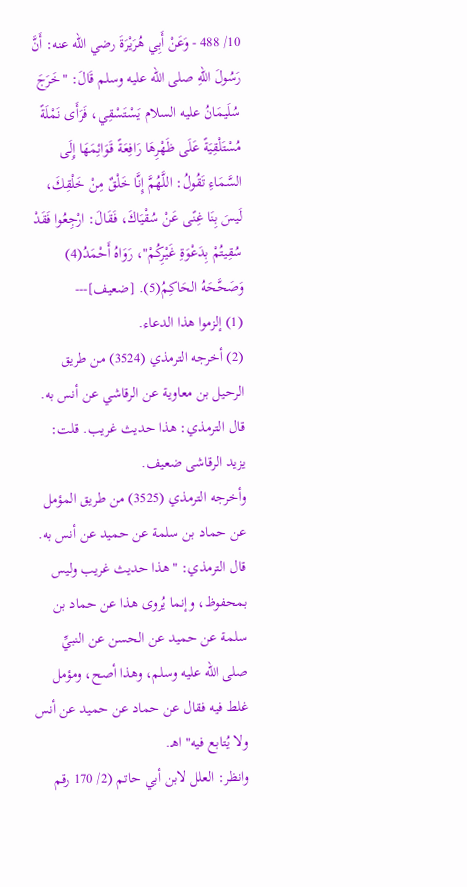10/ 488 - وَعَنْ أَبِي هُرَيْرَةَ رضي الله عنه: أَنَّ رَسُولَ اللهِ صلى الله عليه وسلم قَالَ: "خَرَجَ سُلَيمَانُ عليه السلام يَسْتَسْقِي، فَرَأَى نَمْلَةً مُسْتَلْقِيَةً عَلَى ظَهْرِهَا رَافِعَةً قَوَائِمَهَا إِلَى السَّمَاءِ تَقُولُ: اللَّهُمَّ إِنَّا خَلْقٌ مِنْ خَلْقِكَ، لَيسَ بِنَا غِنًى عَنْ سُقْيَاكَ، فَقَالَ: ارْجِعُوا فَقَدْ سُقِيتُمْ بِدَعْوَةِ غَيْرِكُمْ"، رَوَاهُ أَحْمَدُ(4) وَصَحَّحَهُ الحَاكِمُ(5). [ضعيف]---
(1) إلزموا هذا الدعاء.
(2) أخرجه الترمذي (3524) من طريق الرحيل بن معاوية عن الرقاشي عن أنس به. قال الترمذي: هذا حديث غريب. قلت: يزيد الرقاشى ضعيف.
وأخرجه الترمذي (3525) من طريق المؤمل عن حماد بن سلمة عن حميد عن أنس به.
قال الترمذي: "هذا حديث غريب وليس بمحفوظ، وإنما يُروى هذا عن حماد بن سلمة عن حميد عن الحسن عن النبيِّ صلى الله عليه وسلم، وهذا أصح، ومؤمل غلط فيه فقال عن حماد عن حميد عن أنس ولا يُتابع فيه" اهـ.
وانظر: العلل لابن أبي حاتم (2/ 170 رقم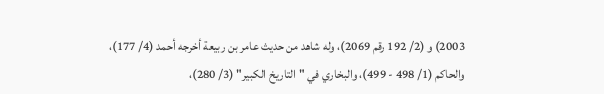2003) و (2/ 192 رقم 2069)، وله شاهد من حديث عامر بن ربيعة أخرجه أحمد (4/ 177)، والحاكم (1/ 498 - 499)، والبخاري في "التاريخ الكبير" (3/ 280)،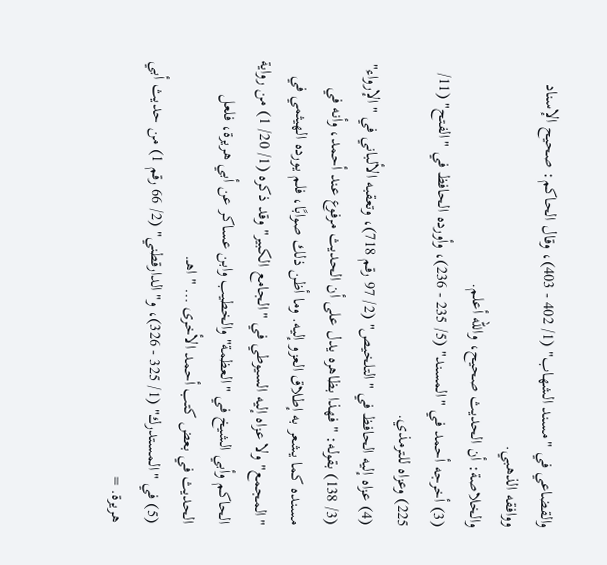والقضاعي في "مسند الشهاب" (1/ 402 - 403)، وقال الحاكم: صحيح الإسناد ووافقه الذهبي.
والخلاصة: أن الحديث صحيح، والله أعلم.
(3) أخرجه أحمد في "المسند" (5/ 235 - 236)، وأورده الحافظ في "الفتح" (11/ 225) وعزاه للترمذي.
(4) عزاه إليه الحافظ في "التلخيص" (2/ 97 رقم 718)، وتعقبه الألباني في "الإرواء" (3/ 138) بقوله: "فهذا بظاهره يدل على أن الحديث مرفوع عند أحمد، وأنه في مسنده كما يشعر به إطلاق العزو إليه. وما أظن ذلك صوابًا، فلم يورده الهيثمي في "المجمع" ولا عزاه إليه السيوطي في "الجامع الكبير" وقد ذكره (1/ 20/ 1) من رواية الحاكم وأبي الشيخ في "العظمة" والخطيب وابن عساكر عن أبي هريرة، فلعل الحديث في بعض كتب أحمد الأخرى … " اهـ.
(5) في "المستدرك" (1/ 325 - 326)، و"الدارقطني" (2/ 66 رقم 1) من حديث أبي هريرة. =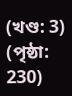(খণ্ড: 3) (পৃষ্ঠা: 230)